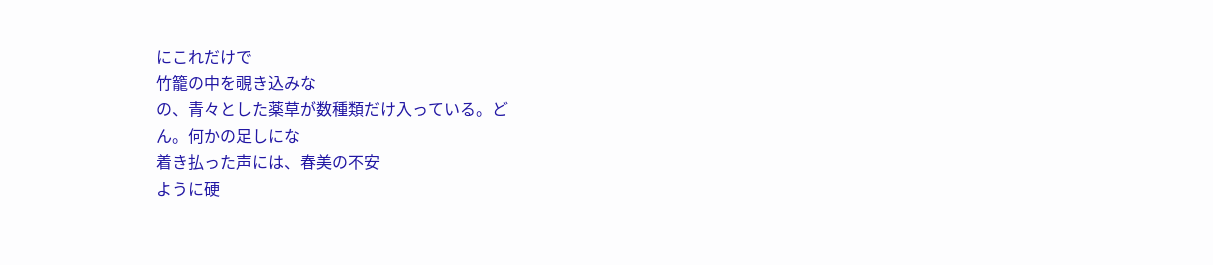にこれだけで
竹籠の中を覗き込みな
の、青々とした薬草が数種類だけ入っている。ど
ん。何かの足しにな
着き払った声には、春美の不安
ように硬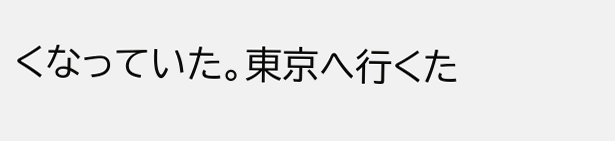くなっていた。東京へ行くた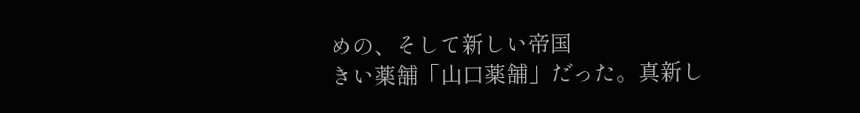めの、そして新しい帝国
きい薬舗「山口薬舗」だった。真新し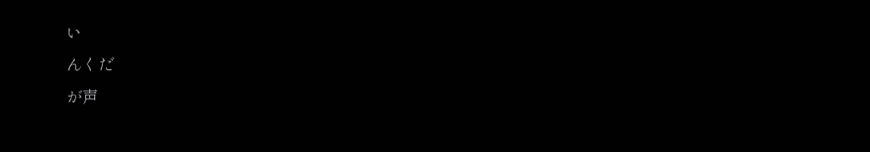い
んくだ
が声